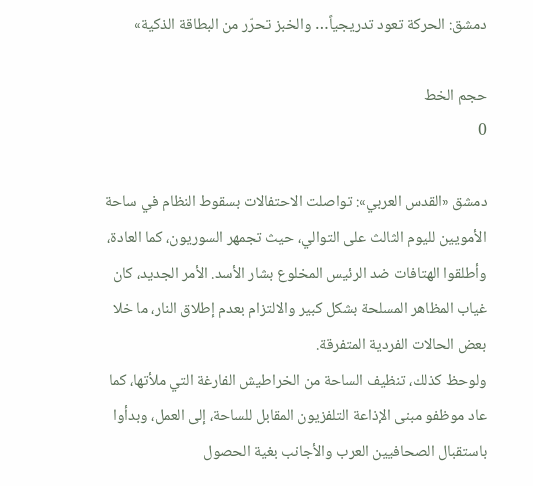دمشق: الحركة تعود تدريجياً… والخبز تحرّر من البطاقة الذكية»

حجم الخط
0

دمشق «القدس العربي»: تواصلت الاحتفالات بسقوط النظام في ساحة الأمويين لليوم الثالث على التوالي، حيث تجمهر السوريون، كما العادة، وأطلقوا الهتافات ضد الرئيس المخلوع بشار الأسد. الأمر الجديد، كان غياب المظاهر المسلحة بشكل كبير والالتزام بعدم إطلاق النار، ما خلا بعض الحالات الفردية المتفرقة.
ولوحظ كذلك، تنظيف الساحة من الخراطيش الفارغة التي ملأتها، كما عاد موظفو مبنى الإذاعة التلفزيون المقابل للساحة، إلى العمل، وبدأوا باستقبال الصحافيين العرب والأجانب بغية الحصول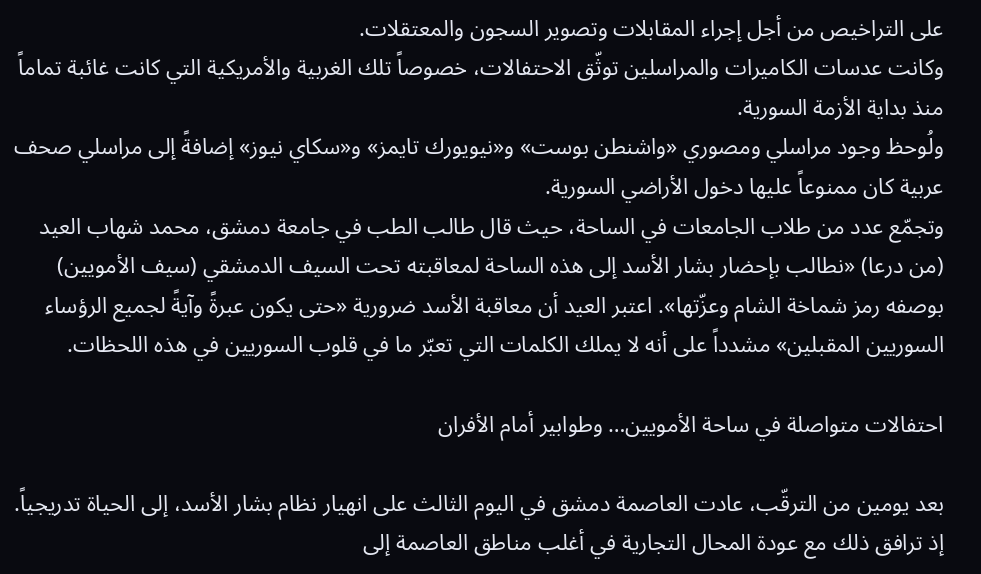على التراخيص من أجل إجراء المقابلات وتصوير السجون والمعتقلات.
وكانت عدسات الكاميرات والمراسلين توثّق الاحتفالات، خصوصاً تلك الغربية والأمريكية التي كانت غائبة تماماً منذ بداية الأزمة السورية.
ولُوحظ وجود مراسلي ومصوري «واشنطن بوست» و«نيويورك تايمز» و«سكاي نيوز» إضافةً إلى مراسلي صحف عربية كان ممنوعاً عليها دخول الأراضي السورية.
وتجمّع عدد من طلاب الجامعات في الساحة، حيث قال طالب الطب في جامعة دمشق، محمد شهاب العيد (من درعا) «نطالب بإحضار بشار الأسد إلى هذه الساحة لمعاقبته تحت السيف الدمشقي (سيف الأمويين) بوصفه رمز شماخة الشام وعزّتها». اعتبر العيد أن معاقبة الأسد ضرورية «حتى يكون عبرةً وآيةً لجميع الرؤساء السوريين المقبلين» مشدداً على أنه لا يملك الكلمات التي تعبّر ما في قلوب السوريين في هذه اللحظات.

احتفالات متواصلة في ساحة الأمويين… وطوابير أمام الأفران

بعد يومين من الترقّب، عادت العاصمة دمشق في اليوم الثالث على انهيار نظام بشار الأسد، إلى الحياة تدريجياً. إذ ترافق ذلك مع عودة المحال التجارية في أغلب مناطق العاصمة إلى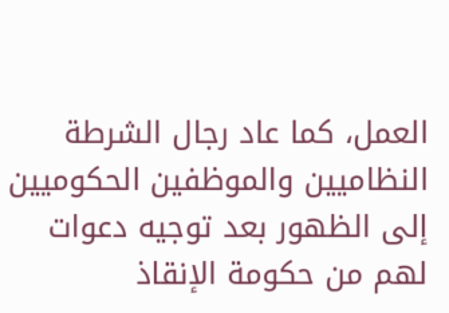العمل، كما عاد رجال الشرطة النظاميين والموظفين الحكوميين إلى الظهور بعد توجيه دعوات لهم من حكومة الإنقاذ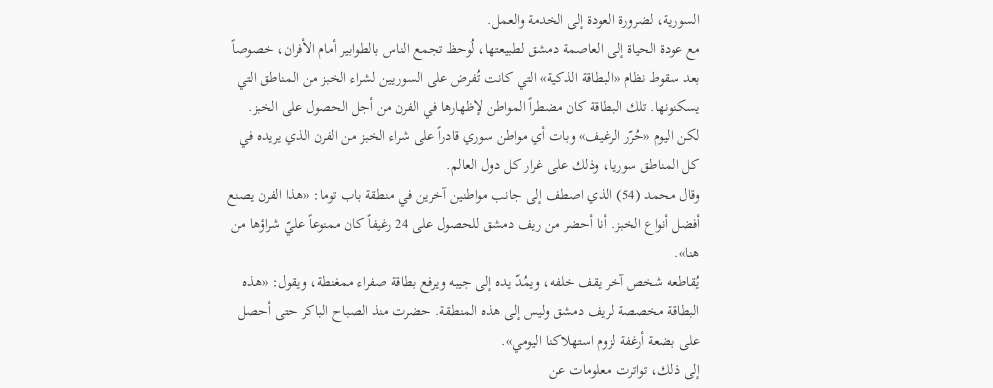السورية، لضرورة العودة إلى الخدمة والعمل.
مع عودة الحياة إلى العاصمة دمشق لطبيعتها، لُوحظ تجمع الناس بالطوابير أمام الأفران، خصوصاً بعد سقوط نظام «البطاقة الذكية» التي كانت تُفرض على السوريين لشراء الخبز من المناطق التي يسكنونها. تلك البطاقة كان مضطراً المواطن لإظهارها في الفرن من أجل الحصول على الخبز. لكن اليوم «حُرّر الرغيف» وبات أي مواطن سوري قادراً على شراء الخبز من الفرن الذي يريده في كل المناطق سوريا، وذلك على غرار كل دول العالم.
وقال محمد (54) الذي اصطف إلى جانب مواطنين آخرين في منطقة باب توما: «هذا الفرن يصنع أفضل أنواع الخبز. أنا أحضر من ريف دمشق للحصول على 24 رغيفاً كان ممنوعاً عليّ شراؤها من هنا».
يُقاطعه شخص آخر يقف خلفه، ويمُدّ يده إلى جيبه ويرفع بطاقة صفراء ممغنطة، ويقول: «هذه البطاقة مخصصة لريف دمشق وليس إلى هذه المنطقة. حضرت منذ الصباح الباكر حتى أحصل على بضعة أرغفة لزوم استهلاكنا اليومي».
إلى ذلك، تواترت معلومات عن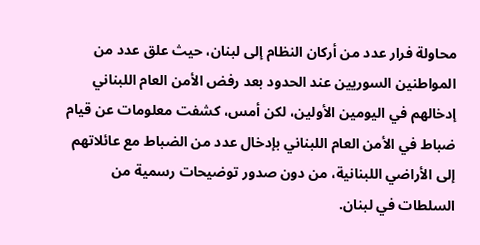محاولة فرار عدد من أركان النظام إلى لبنان، حيث علق عدد من المواطنين السوريين عند الحدود بعد رفض الأمن العام اللبناني إدخالهم في اليومين الأولين، لكن أمس، كشفت معلومات عن قيام ضباط في الأمن العام اللبناني بإدخال عدد من الضباط مع عائلاتهم إلى الأراضي اللبنانية، من دون صدور توضيحات رسمية من السلطات في لبنان.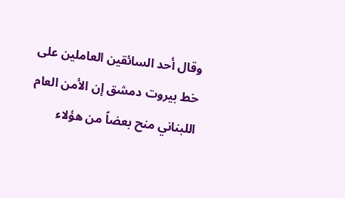وقال أحد السائقين العاملين على خط بيروت دمشق إن الأمن العام اللبناني منح بعضاً من هؤلاء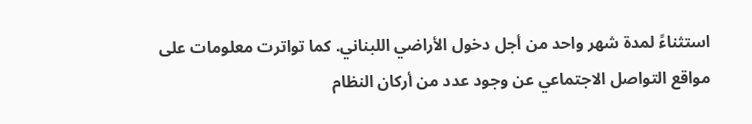استثناءً لمدة شهر واحد من أجل دخول الأراضي اللبناني. كما تواترت معلومات على مواقع التواصل الاجتماعي عن وجود عدد من أركان النظام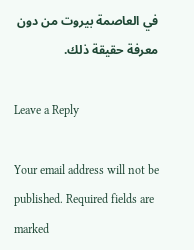في العاصمة بيروت من دون معرفة حقيقة ذلك.

Leave a Reply

Your email address will not be published. Required fields are marked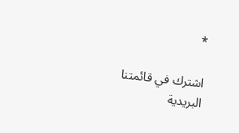*

اشترك في قائمتنا البريدية